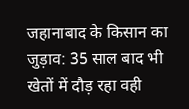जहानाबाद के किसान का जुड़ाव: 35 साल बाद भी खेतों में दौड़ रहा वही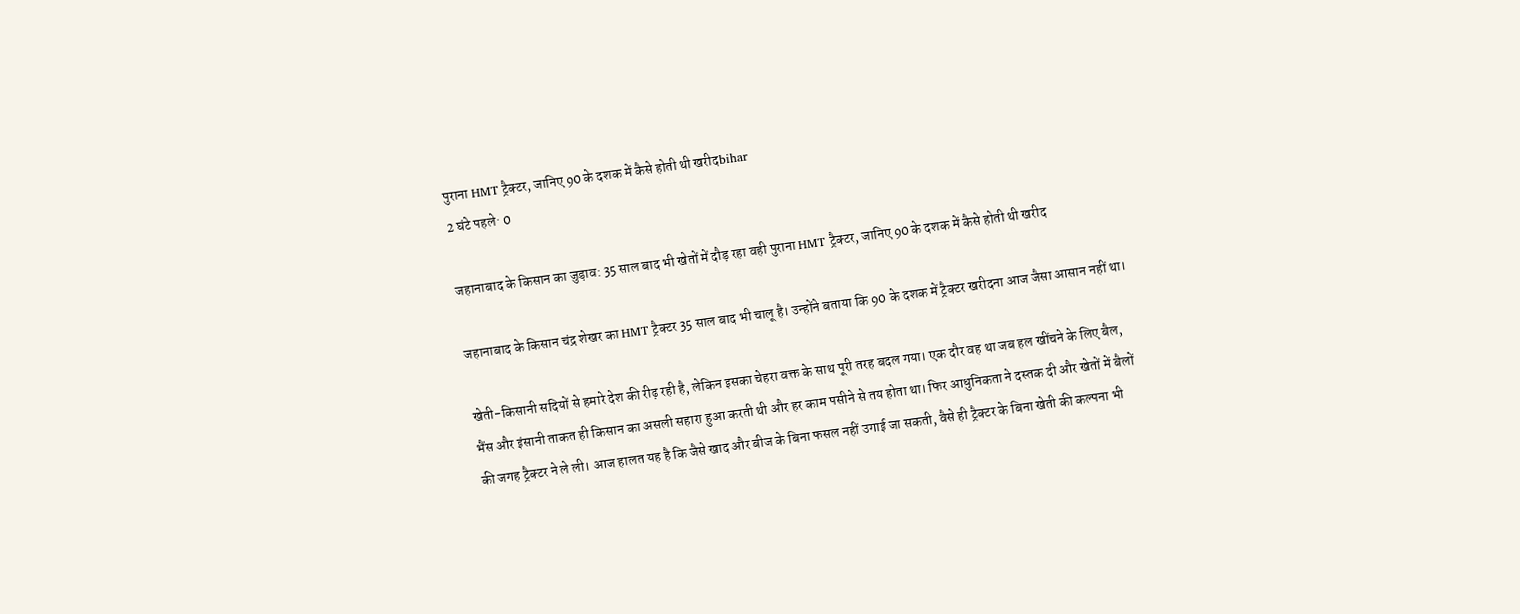पुराना HMT ट्रैक्टर, जानिए 90 के दशक में कैसे होती थी खरीदbihar
2 घंटे पहले· 0

जहानाबाद के किसान का जुड़ाव: 35 साल बाद भी खेतों में दौड़ रहा वही पुराना HMT ट्रैक्टर, जानिए 90 के दशक में कैसे होती थी खरीद

जहानाबाद के किसान चंद्र शेखर का HMT ट्रैक्टर 35 साल बाद भी चालू है। उन्होंने बताया कि 90 के दशक में ट्रैक्टर खरीदना आज जैसा आसान नहीं था।

खेती-किसानी सदियों से हमारे देश की रीढ़ रही है, लेकिन इसका चेहरा वक्त के साथ पूरी तरह बदल गया। एक दौर वह था जब हल खींचने के लिए बैल, भैंस और इंसानी ताकत ही किसान का असली सहारा हुआ करती थी और हर काम पसीने से तय होता था। फिर आधुनिकता ने दस्तक दी और खेतों में बैलों की जगह ट्रैक्टर ने ले ली। आज हालत यह है कि जैसे खाद और बीज के बिना फसल नहीं उगाई जा सकती, वैसे ही ट्रैक्टर के बिना खेती की कल्पना भी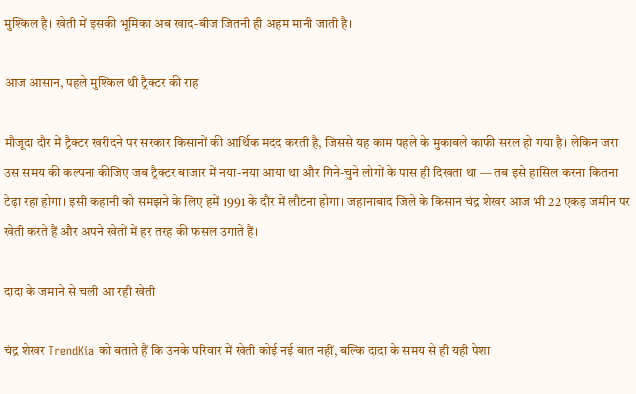मुश्किल है। खेती में इसकी भूमिका अब खाद-बीज जितनी ही अहम मानी जाती है।

आज आसान, पहले मुश्किल थी ट्रैक्टर की राह

मौजूदा दौर में ट्रैक्टर खरीदने पर सरकार किसानों की आर्थिक मदद करती है, जिससे यह काम पहले के मुकाबले काफी सरल हो गया है। लेकिन जरा उस समय की कल्पना कीजिए जब ट्रैक्टर बाजार में नया-नया आया था और गिने-चुने लोगों के पास ही दिखता था — तब इसे हासिल करना कितना टेढ़ा रहा होगा। इसी कहानी को समझने के लिए हमें 1991 के दौर में लौटना होगा। जहानाबाद जिले के किसान चंद्र शेखर आज भी 22 एकड़ जमीन पर खेती करते हैं और अपने खेतों में हर तरह की फसल उगाते हैं।

दादा के जमाने से चली आ रही खेती

चंद्र शेखर TrendKia को बताते हैं कि उनके परिवार में खेती कोई नई बात नहीं, बल्कि दादा के समय से ही यही पेशा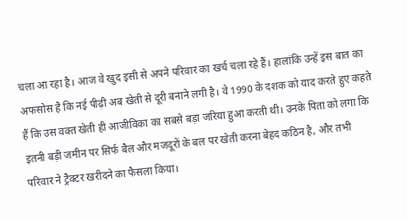चला आ रहा है। आज वे खुद इसी से अपने परिवार का खर्च चला रहे हैं। हालांकि उन्हें इस बात का अफसोस है कि नई पीढ़ी अब खेती से दूरी बनाने लगी है। वे 1990 के दशक को याद करते हुए कहते हैं कि उस वक्त खेती ही आजीविका का सबसे बड़ा जरिया हुआ करती थी। उनके पिता को लगा कि इतनी बड़ी जमीन पर सिर्फ बैल और मजदूरों के बल पर खेती करना बेहद कठिन है, और तभी परिवार ने ट्रैक्टर खरीदने का फैसला किया।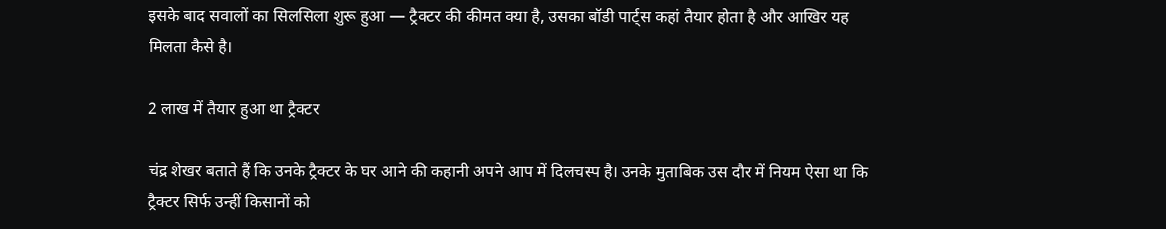इसके बाद सवालों का सिलसिला शुरू हुआ — ट्रैक्टर की कीमत क्या है, उसका बॉडी पार्ट्स कहां तैयार होता है और आखिर यह मिलता कैसे है।

2 लाख में तैयार हुआ था ट्रैक्टर

चंद्र शेखर बताते हैं कि उनके ट्रैक्टर के घर आने की कहानी अपने आप में दिलचस्प है। उनके मुताबिक उस दौर में नियम ऐसा था कि ट्रैक्टर सिर्फ उन्हीं किसानों को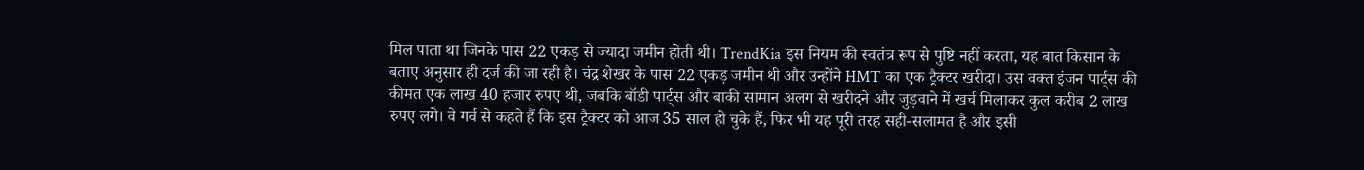मिल पाता था जिनके पास 22 एकड़ से ज्यादा जमीन होती थी। TrendKia इस नियम की स्वतंत्र रूप से पुष्टि नहीं करता, यह बात किसान के बताए अनुसार ही दर्ज की जा रही है। चंद्र शेखर के पास 22 एकड़ जमीन थी और उन्होंने HMT का एक ट्रैक्टर खरीदा। उस वक्त इंजन पार्ट्स की कीमत एक लाख 40 हजार रुपए थी, जबकि बॉडी पार्ट्स और बाकी सामान अलग से खरीदने और जुड़वाने में खर्च मिलाकर कुल करीब 2 लाख रुपए लगे। वे गर्व से कहते हैं कि इस ट्रैक्टर को आज 35 साल हो चुके हैं, फिर भी यह पूरी तरह सही-सलामत है और इसी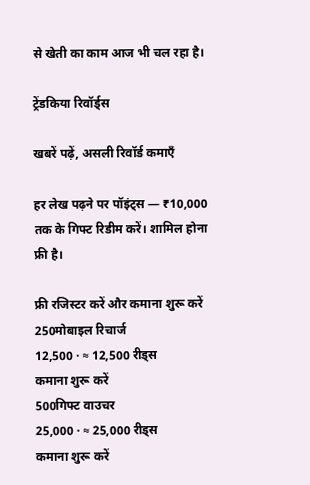से खेती का काम आज भी चल रहा है।

ट्रेंडकिया रिवॉर्ड्स

खबरें पढ़ें, असली रिवॉर्ड कमाएँ

हर लेख पढ़ने पर पॉइंट्स — ₹10,000 तक के गिफ्ट रिडीम करें। शामिल होना फ्री है।

फ्री रजिस्टर करें और कमाना शुरू करें
250मोबाइल रिचार्ज
12,500 · ≈ 12,500 रीड्स
कमाना शुरू करें
500गिफ्ट वाउचर
25,000 · ≈ 25,000 रीड्स
कमाना शुरू करें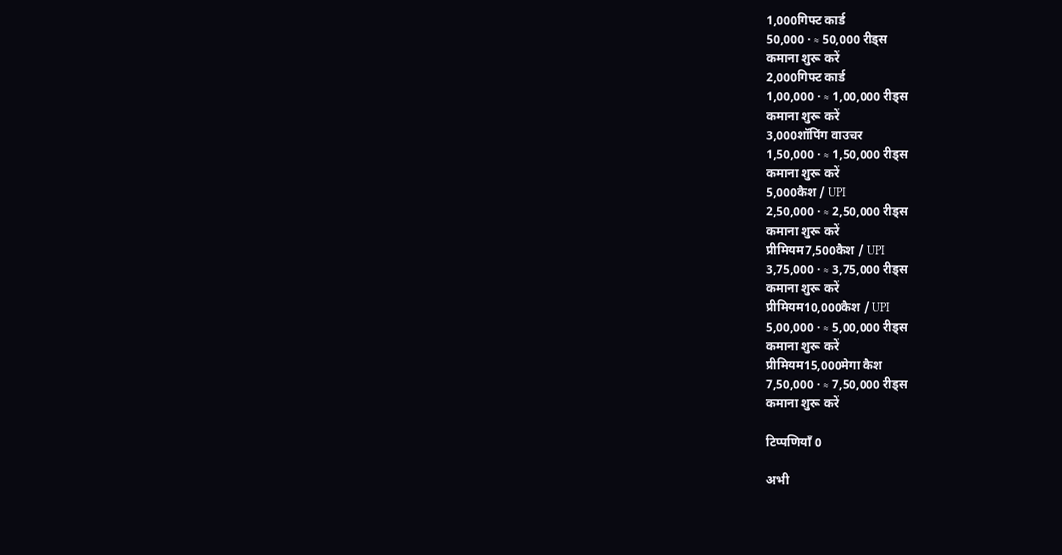1,000गिफ्ट कार्ड
50,000 · ≈ 50,000 रीड्स
कमाना शुरू करें
2,000गिफ्ट कार्ड
1,00,000 · ≈ 1,00,000 रीड्स
कमाना शुरू करें
3,000शॉपिंग वाउचर
1,50,000 · ≈ 1,50,000 रीड्स
कमाना शुरू करें
5,000कैश / UPI
2,50,000 · ≈ 2,50,000 रीड्स
कमाना शुरू करें
प्रीमियम7,500कैश / UPI
3,75,000 · ≈ 3,75,000 रीड्स
कमाना शुरू करें
प्रीमियम10,000कैश / UPI
5,00,000 · ≈ 5,00,000 रीड्स
कमाना शुरू करें
प्रीमियम15,000मेगा कैश
7,50,000 · ≈ 7,50,000 रीड्स
कमाना शुरू करें

टिप्पणियाँ 0

अभी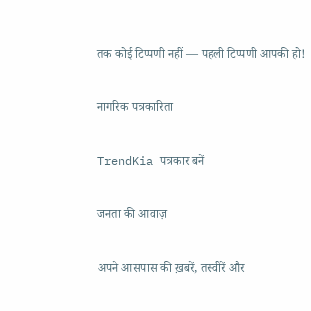तक कोई टिप्पणी नहीं — पहली टिप्पणी आपकी हो!

नागरिक पत्रकारिता

TrendKia पत्रकार बनें

जनता की आवाज़

अपने आसपास की ख़बरें, तस्वीरें और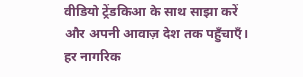वीडियो ट्रेंडकिआ के साथ साझा करें और अपनी आवाज़ देश तक पहुँचाएँ। हर नागरिक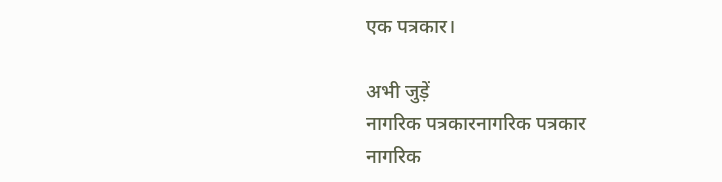एक पत्रकार।

अभी जुड़ें
नागरिक पत्रकारनागरिक पत्रकार
नागरिक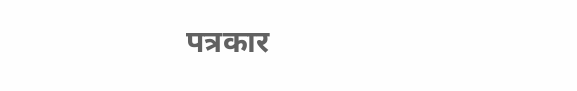पत्रकार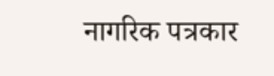नागरिक पत्रकार